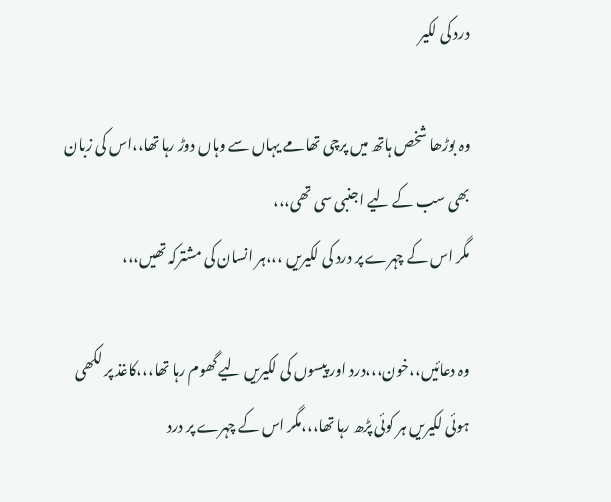درد کی لکیر

وہ بوڑھا شخص ہاتھ میں پرچی تھامے یہاں سے وہاں دوڑ رہا تھا،،اس کی زبان
بھی سب کے لیے اجنبی سی تھی،،،
مگر اس کے چہرے پر درد کی لکیریں ،،،ہر انسان کی مشترکہ تھیں،،،

وہ دعائیں،،خون،،،درد اور پیسوں کی لکیریں لیے گھوم رہا تھا،،،کاغذ پر لکھی
ہوئی لکیریں ہر کوئی پڑھ رہا تھا،،،مگر اس کے چہرے پر درد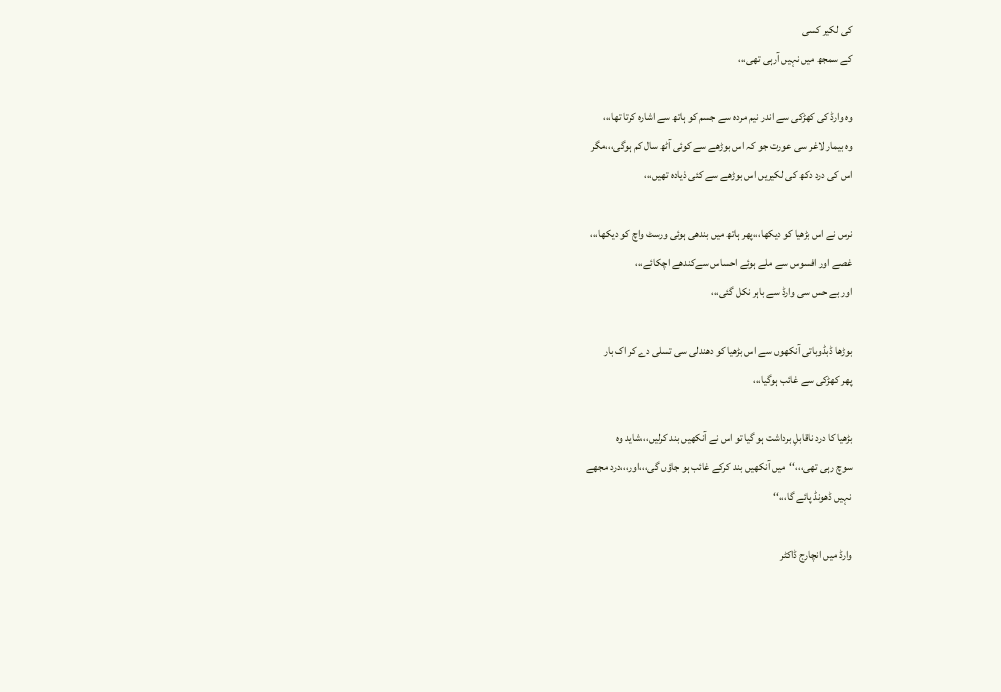کی لکیر کسی
کے سمجھ میں نہیں آرہی تھی،،،

وہ وارڈ کی کھڑکی سے اندر نیم مردہ سے جسم کو ہاتھ سے اشارہ کرتا تھا،،،
وہ بیمار لاغر سی عورت جو کہ اس بوڑھے سے کوئی آٹھ سال کم ہوگی،،،مگر
اس کی درد دکھ کی لکیریں اس بوڑھے سے کئی ذیادہ تھیں،،،

نرس نے اس بڑھیا کو دیکھا،،،پھر ہاتھ میں بندھی ہوئی ورسٹ واچ کو دیکھا،،،
غصے اور افسوس سے ملے ہوئے احساس سےکندھے اچکائے،،،
اور بے حس سی وارڈ سے باہر نکل گئی،،،

بوڑھا ڈبڈوباتی آنکھوں سے اس بڑھیا کو دھندلی سی تسلی دے کر اک بار
پھر کھڑکی سے غائب ہوگیا،،،

بڑھیا کا درد ناقابلِ برداشت ہو گیا تو اس نے آنکھیں بند کرلیں،،،شاید وہ
سوچ رہی تھی،،،‘‘میں آنکھیں بند کرکے غائب ہو جاؤں گی،،،اور،،،درد مجھے
نہیں ڈھونڈ پائے گا،،،‘‘

وارڈ میں انچارج ڈاکٹر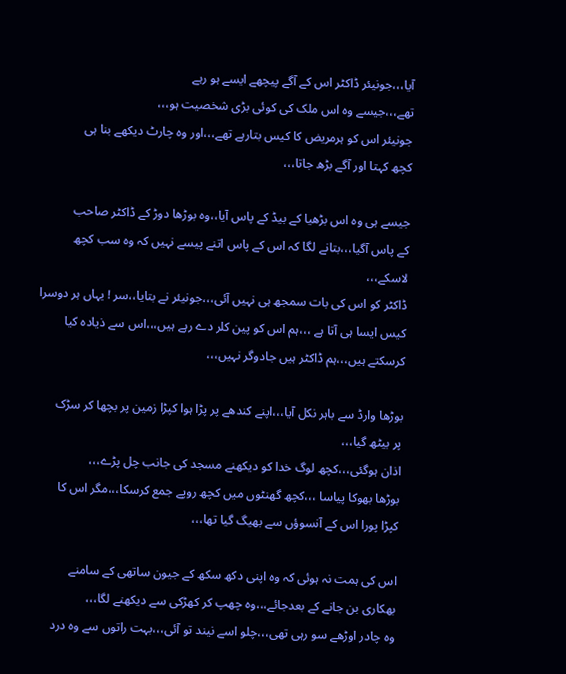آیا،،،جونیئر ڈاکٹر اس کے آگے پیچھے ایسے ہو رہے
تھے،،،جیسے وہ اس ملک کی کوئی بڑی شخصیت ہو،،،
جونیئر اس کو ہرمریض کا کیس بتارہے تھے،،،اور وہ چارٹ دیکھے بنا ہی
کچھ کہتا اور آگے بڑھ جاتا،،،

جیسے ہی وہ اس بڑھیا کے بیڈ کے پاس آیا،،وہ بوڑھا دوڑ کے ڈاکٹر صاحب
کے پاس آگیا،،،بتانے لگا کہ اس کے پاس اتنے پیسے نہیں کہ وہ سب کچھ
لاسکے،،،
ڈاکٹر کو اس کی بات سمجھ ہی نہیں آئی،،،جونیئر نے بتایا،،سر ! یہاں ہر دوسرا
کیس ایسا ہی آتا ہے ،،،ہم اس کو پین کلر دے رہے ہیں،،،اس سے ذیادہ کیا
کرسکتے ہیں،،،ہم ڈاکٹر ہیں جادوگر نہیں،،،

بوڑھا وارڈ سے باہر نکل آیا،،،اپنے کندھے پر پڑا ہوا کپڑا زمین پر بچھا کر سڑک
پر بیٹھ گیا،،،
اذان ہوگئی،،،کچھ لوگ خدا کو دیکھنے مسجد کی جانب چل پڑے،،،
بوڑھا بھوکا پیاسا ،،،کچھ گھنٹوں میں کچھ روپے جمع کرسکا،،،مگر اس کا
کپڑا پورا اس کے آنسوؤں سے بھیگ گیا تھا،،،

اس کی ہمت نہ ہوئی کہ وہ اپنی دکھ سکھ کے جیون ساتھی کے سامنے
بھکاری بن جانے کے بعدجائے،،،وہ چھپ کر کھڑکی سے دیکھنے لگا،،،
وہ چادر اوڑھے سو رہی تھی،،،چلو اسے نیند تو آئی،،،بہت راتوں سے وہ درد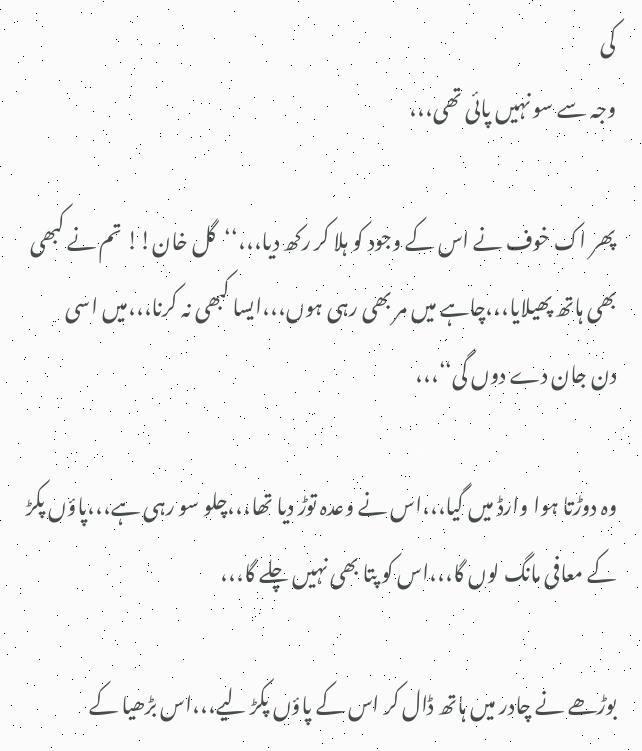کی
وجہ سے سو نہیں پائی تھی،،،

پھر اک خوف نے اس کے وجود کو ہلا کر رکھ دیا،،،‘‘گل خان!! تم نے کبھی
بھی ہاتھ پھیلایا،،،چاہے میں مر بھی رہی ہوں،،،ایسا کبھی نہ کرنا،،،میں اسی
دن جان دے دوں گی‘‘،،،

وہ دوڑتا ہوا وارڈ میں گیا،،،اس نے وعدہ توڑ دیا تھا،،،چلو سو رہی ہے،،،پاؤں پکڑ
کے معافی مانگ لوں گا،،،اس کو پتا بھی نہیں چلے گا،،،

بوڑھے نے چادر میں ہاتھ ڈال کر اس کے پاؤں پکڑ لیے،،،اس بڑھیا کے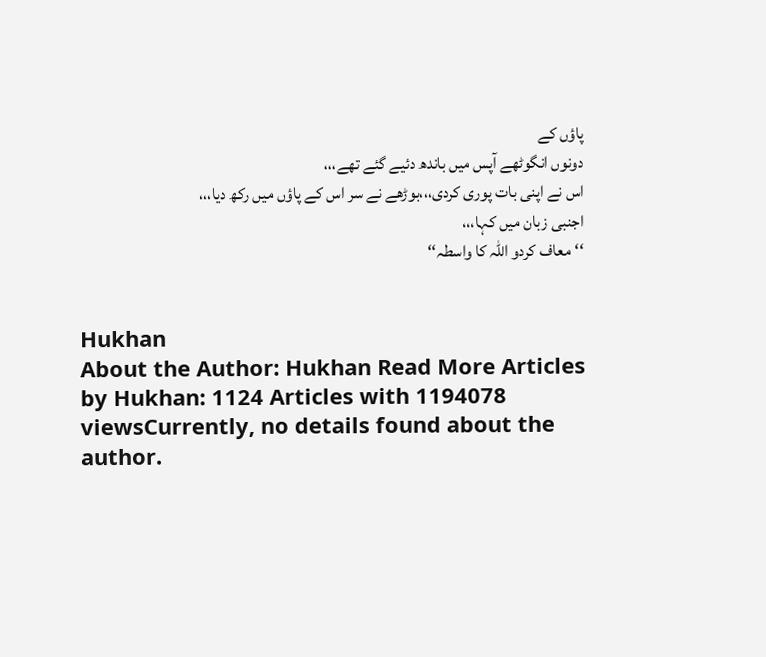پاؤں کے
دونوں انگوٹھے آپس میں باندھ دئیے گئے تھے،،،
اس نے اپنی بات پوری کردی،،،بوڑھے نے سر اس کے پاؤں میں رکھ دیا،،،
اجنبی زبان میں کہا،،،
‘‘معاف کردو اللہ کا واسطہ‘‘


Hukhan
About the Author: Hukhan Read More Articles by Hukhan: 1124 Articles with 1194078 viewsCurrently, no details found about the author.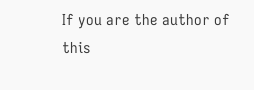If you are the author of this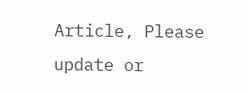Article, Please update or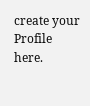create your Profile here.